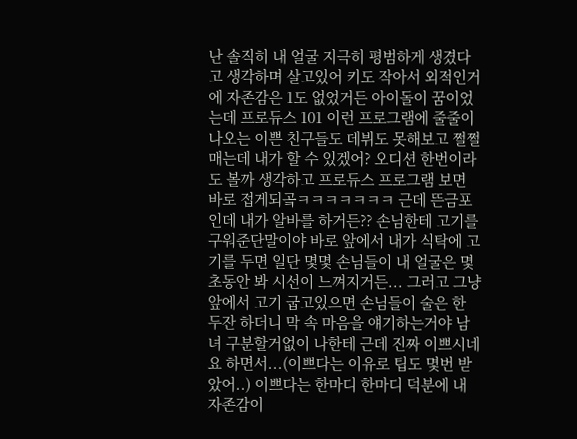난 솔직히 내 얼굴 지극히 평범하게 생겼다고 생각하며 살고있어 키도 작아서 외적인거에 자존감은 1도 없었거든 아이돌이 꿈이었는데 프로듀스 101 이런 프로그램에 줄줄이 나오는 이쁜 친구들도 데뷔도 못해보고 쩔쩔매는데 내가 할 수 있겠어? 오디션 한번이라도 볼까 생각하고 프로듀스 프로그램 보면 바로 접게되곸ㅋㅋㅋㅋㅋㅋㅋ 근데 뜬금포인데 내가 알바를 하거든?? 손님한테 고기를 구워준단말이야 바로 앞에서 내가 식탁에 고기를 두면 일단 몇몇 손님들이 내 얼굴은 몇초동안 봐 시선이 느껴지거든... 그러고 그냥 앞에서 고기 굽고있으면 손님들이 술은 한 두잔 하더니 막 속 마음을 얘기하는거야 남녀 구분할거없이 나한테 근데 진짜 이쁘시네요 하면서...(이쁘다는 이유로 팁도 몇번 받았어..) 이쁘다는 한마디 한마디 덕분에 내 자존감이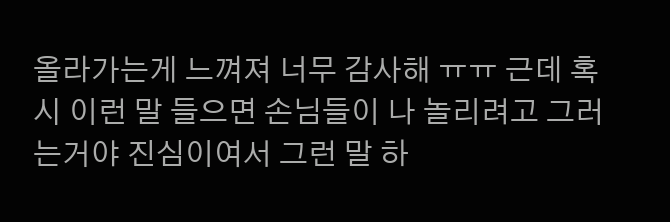올라가는게 느껴져 너무 감사해 ㅠㅠ 근데 혹시 이런 말 들으면 손님들이 나 놀리려고 그러는거야 진심이여서 그런 말 하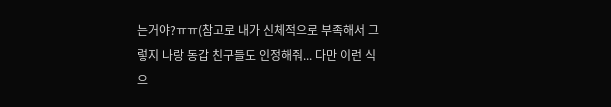는거야?ㅠㅠ(참고로 내가 신체적으로 부족해서 그렇지 나랑 동갑 친구들도 인정해줘... 다만 이런 식으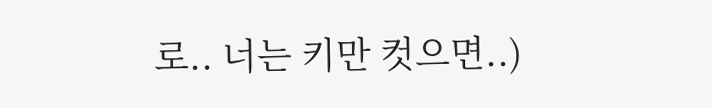로.. 너는 키만 컷으면..)